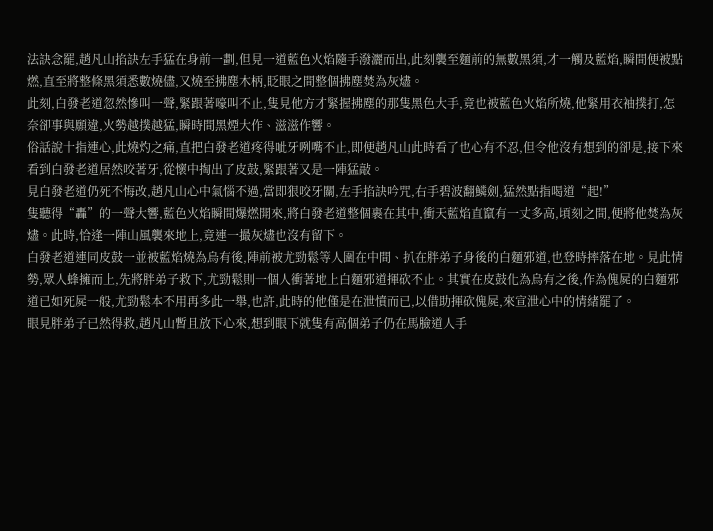法訣念罷,趙凡山掐訣左手猛在身前一劃,但見一道藍色火焰隨手潑灑而出,此刻襲至麵前的無數黑須,才一觸及藍焰,瞬間便被點燃,直至將整條黑須悉數燒儘,又燒至拂塵木柄,眨眼之間整個拂塵焚為灰燼。
此刻,白發老道忽然慘叫一聲,緊跟著嚎叫不止,隻見他方才緊握拂塵的那隻黑色大手,竟也被藍色火焰所燒,他緊用衣袖撲打,怎奈卻事與願違,火勢越撲越猛,瞬時間黑煙大作、滋滋作響。
俗話說十指連心,此燒灼之痛,直把白發老道疼得呲牙咧嘴不止,即便趙凡山此時看了也心有不忍,但令他沒有想到的卻是,接下來看到白發老道居然咬著牙,從懷中掏出了皮鼓,緊跟著又是一陣猛敲。
見白發老道仍死不悔改,趙凡山心中氣惱不過,當即狠咬牙關,左手掐訣吟咒,右手碧波翻鱗劍,猛然點指喝道“起!”
隻聽得“轟”的一聲大響,藍色火焰瞬間爆燃開來,將白發老道整個裹在其中,衝天藍焰直竄有一丈多高,頃刻之間,便將他焚為灰燼。此時,恰逢一陣山風襲來地上,竟連一撮灰燼也沒有留下。
白發老道連同皮鼓一並被藍焰燒為烏有後,陣前被尤勁鬆等人圍在中間、扒在胖弟子身後的白麵邪道,也登時摔落在地。見此情勢,眾人蜂擁而上,先將胖弟子救下,尤勁鬆則一個人衝著地上白麵邪道揮砍不止。其實在皮鼓化為烏有之後,作為傀屍的白麵邪道已如死屍一般,尤勁鬆本不用再多此一舉,也許,此時的他僅是在泄憤而已,以借助揮砍傀屍,來宣泄心中的情緒罷了。
眼見胖弟子已然得救,趙凡山暫且放下心來,想到眼下就隻有高個弟子仍在馬臉道人手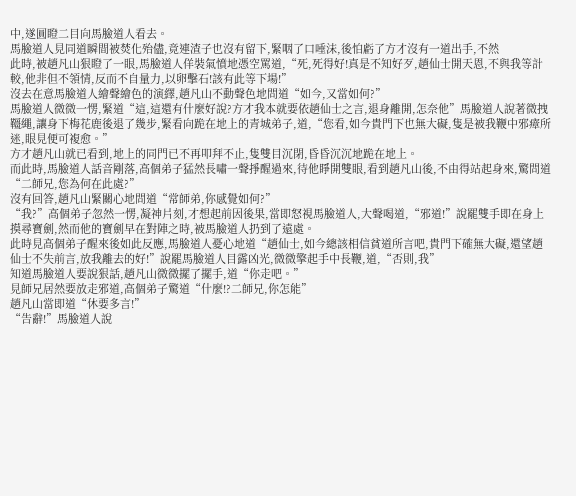中,遂圓瞪二目向馬臉道人看去。
馬臉道人見同道瞬間被焚化殆儘,竟連渣子也沒有留下,緊咽了口唾沫,後怕虧了方才沒有一道出手,不然
此時,被趙凡山狠瞪了一眼,馬臉道人佯裝氣憤地憑空罵道,“死,死得好!真是不知好歹,趙仙士開天恩,不與我等計較,他非但不領情,反而不自量力,以卵擊石!該有此等下場!”
沒去在意馬臉道人繪聲繪色的演繹,趙凡山不動聲色地問道“如今,又當如何?”
馬臉道人微微一愣,緊道“這,這還有什麼好說?方才我本就要依趙仙士之言,退身離開,怎奈他”馬臉道人說著微拽韁繩,讓身下梅花鹿後退了幾步,緊看向跪在地上的青城弟子,道,“您看,如今貴門下也無大礙,隻是被我鞭中邪瘴所迷,眼見便可複愈。”
方才趙凡山就已看到,地上的同門已不再叩拜不止,隻雙目沉閉,昏昏沉沉地跪在地上。
而此時,馬臉道人話音剛落,高個弟子猛然長嘯一聲掙醒過來,待他睜開雙眼,看到趙凡山後,不由得站起身來,驚問道“二師兄,您為何在此處?”
沒有回答,趙凡山緊關心地問道“常師弟,你感覺如何?”
“我?”高個弟子忽然一愣,凝神片刻,才想起前因後果,當即怒視馬臉道人,大聲喝道,“邪道!”說罷雙手即在身上摸尋寶劍,然而他的寶劍早在對陣之時,被馬臉道人扔到了遠處。
此時見高個弟子醒來後如此反應,馬臉道人憂心地道“趙仙士,如今總該相信貧道所言吧,貴門下確無大礙,還望趙仙士不失前言,放我離去的好!”說罷馬臉道人目露凶光,微微擎起手中長鞭,道,“否則,我”
知道馬臉道人要說狠話,趙凡山微微擺了擺手,道“你走吧。”
見師兄居然要放走邪道,高個弟子驚道“什麼!?二師兄,你怎能”
趙凡山當即道“休要多言!”
“告辭!”馬臉道人說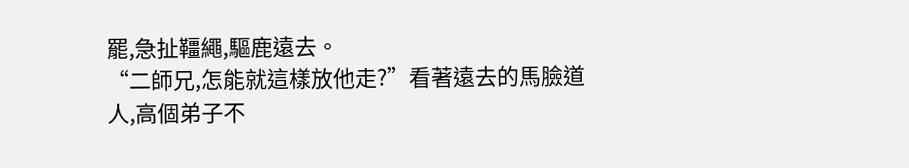罷,急扯韁繩,驅鹿遠去。
“二師兄,怎能就這樣放他走?”看著遠去的馬臉道人,高個弟子不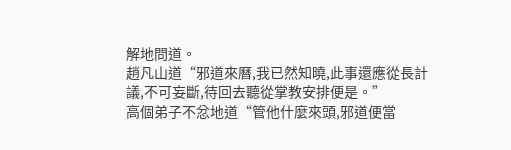解地問道。
趙凡山道“邪道來曆,我已然知曉,此事還應從長計議,不可妄斷,待回去聽從掌教安排便是。”
高個弟子不忿地道“管他什麼來頭,邪道便當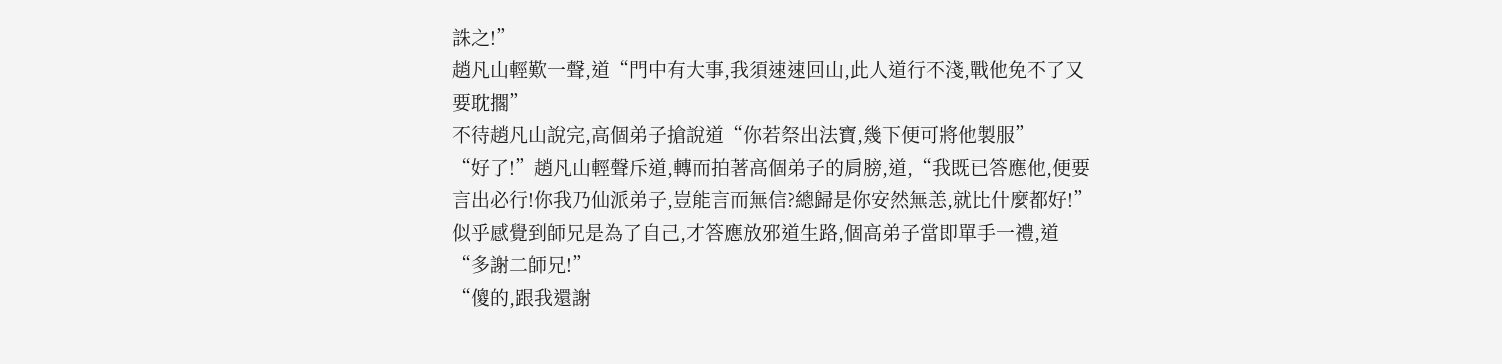誅之!”
趙凡山輕歎一聲,道“門中有大事,我須速速回山,此人道行不淺,戰他免不了又要耽擱”
不待趙凡山說完,高個弟子搶說道“你若祭出法寶,幾下便可將他製服”
“好了!”趙凡山輕聲斥道,轉而拍著高個弟子的肩膀,道,“我既已答應他,便要言出必行!你我乃仙派弟子,豈能言而無信?總歸是你安然無恙,就比什麼都好!”
似乎感覺到師兄是為了自己,才答應放邪道生路,個高弟子當即單手一禮,道“多謝二師兄!”
“傻的,跟我還謝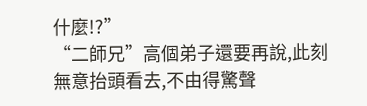什麼!?”
“二師兄”高個弟子還要再說,此刻無意抬頭看去,不由得驚聲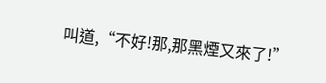叫道,“不好!那,那黑煙又來了!”